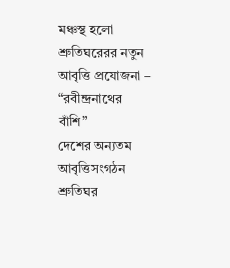মঞ্চস্থ হলো শ্রুতিঘরেরর নতুন আবৃত্তি প্রযোজনা – “রবীন্দ্রনাথের বাঁশি”
দেশের অন্যতম আবৃত্তিসংগঠন শ্রুতিঘর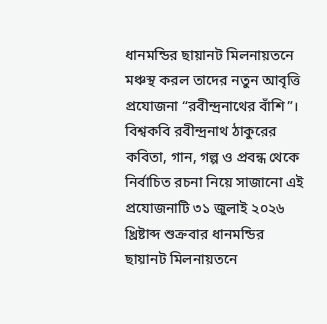ধানমন্ডির ছায়ানট মিলনায়তনে মঞ্চস্থ করল তাদের নতুন আবৃত্তি প্রযোজনা “রবীন্দ্রনাথের বাঁশি”। বিশ্বকবি রবীন্দ্রনাথ ঠাকুরের কবিতা, গান, গল্প ও প্রবন্ধ থেকে নির্বাচিত রচনা নিয়ে সাজানো এই প্রযোজনাটি ৩১ জুলাই ২০২৬ খ্রিষ্টাব্দ শুক্রবার ধানমন্ডির ছায়ানট মিলনায়তনে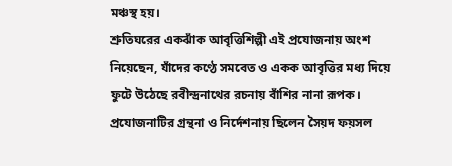মঞ্চস্থ হয়।
শ্রুতিঘরের একঝাঁক আবৃত্তিশিল্পী এই প্রযোজনায় অংশ নিয়েছেন, যাঁদের কণ্ঠে সমবেত ও একক আবৃত্তির মধ্য দিয়ে ফুটে উঠেছে রবীন্দ্রনাথের রচনায় বাঁশির নানা রূপক। প্রযোজনাটির গ্রন্থনা ও নির্দেশনায় ছিলেন সৈয়দ ফয়সল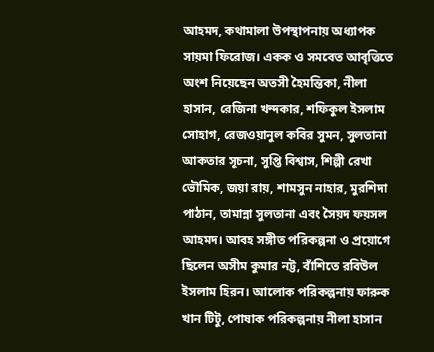আহমদ, কথামালা উপস্থাপনায় অধ্যাপক সায়মা ফিরোজ। একক ও সমবেত আবৃত্তিতে অংশ নিয়েছেন অতসী হৈমন্তিকা, নীলা হাসান, রেজিনা খন্দকার, শফিকুল ইসলাম সোহাগ, রেজওয়ানুল কবির সুমন, সুলতানা আকতার সূচনা, সুপ্তি বিশ্বাস, শিল্পী রেখা ভৌমিক, জয়া রায়, শামসুন নাহার, মুরশিদা পাঠান, তামান্না সুলতানা এবং সৈয়দ ফয়সল আহমদ। আবহ সঙ্গীত পরিকল্পনা ও প্রয়োগে ছিলেন অসীম কুমার নট্ট, বাঁশিতে রবিউল ইসলাম হিরন। আলোক পরিকল্পনায় ফারুক খান টিটু, পোষাক পরিকল্পনায় নীলা হাসান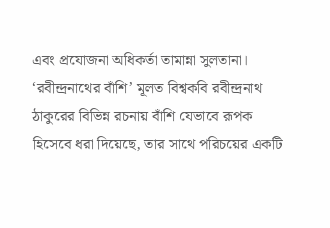এবং প্রযোজনা অধিকর্তা তামান্না সুলতানা।
‘রবীন্দ্রনাথের বাঁশি’ মূলত বিশ্বকবি রবীন্দ্রনাথ ঠাকুরের বিভিন্ন রচনায় বাঁশি যেভাবে রূপক হিসেবে ধরা দিয়েছে, তার সাথে পরিচয়ের একটি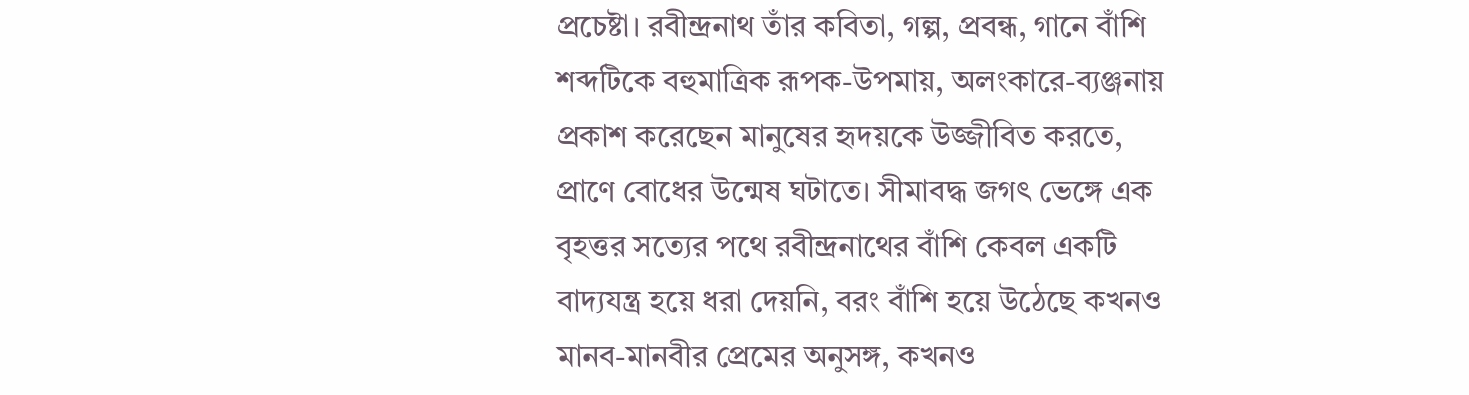প্রচেষ্টা। রবীন্দ্রনাথ তাঁর কবিতা, গল্প, প্রবন্ধ, গানে বাঁশি শব্দটিকে বহুমাত্রিক রূপক-উপমায়, অলংকারে-ব্যঞ্জনায় প্রকাশ করেছেন মানুষের হৃদয়কে উজ্জীবিত করতে, প্রাণে বোধের উন্মেষ ঘটাতে। সীমাবদ্ধ জগৎ ভেঙ্গে এক বৃহত্তর সত্যের পথে রবীন্দ্রনাথের বাঁশি কেবল একটি বাদ্যযন্ত্র হয়ে ধরা দেয়নি, বরং বাঁশি হয়ে উঠেছে কখনও মানব-মানবীর প্রেমের অনুসঙ্গ, কখনও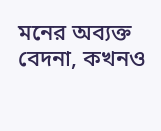মনের অব্যক্ত বেদনা, কখনও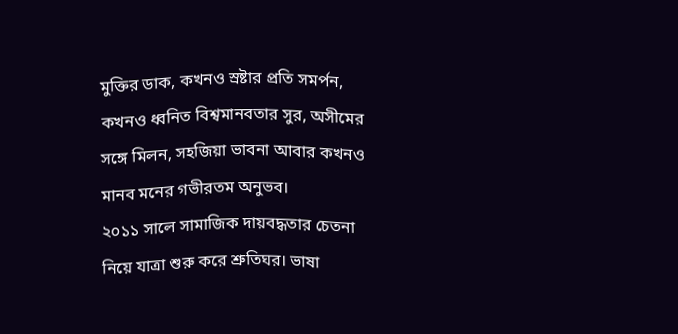মুক্তির ডাক, কখনও স্রষ্টার প্রতি সমর্পন, কখনও ধ্বনিত বিশ্বমানবতার সুর, অসীমের সঙ্গে মিলন, সহজিয়া ভাবনা আবার কখনও মানব মনের গভীরতম অনুভব।
২০১১ সালে সামাজিক দায়বদ্ধতার চেতনা নিয়ে যাত্রা শুরু করে শ্রুতিঘর। ভাষা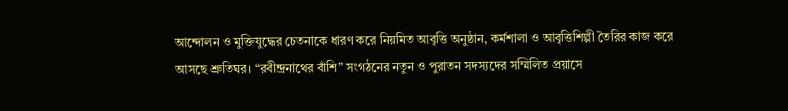আন্দোলন ও মুক্তিযুদ্ধের চেতনাকে ধারণ করে নিয়মিত আবৃত্তি অনুষ্ঠান, কর্মশালা ও আবৃত্তিশিল্পী তৈরির কাজ করে আসছে শ্রুতিঘর। “রবীন্দ্রনাথের বাঁশি” সংগঠনের নতুন ও পুরাতন সদস্যদের সম্মিলিত প্রয়াসে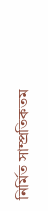নির্মিত সাম্প্রতিকতম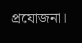প্রযোজনা।